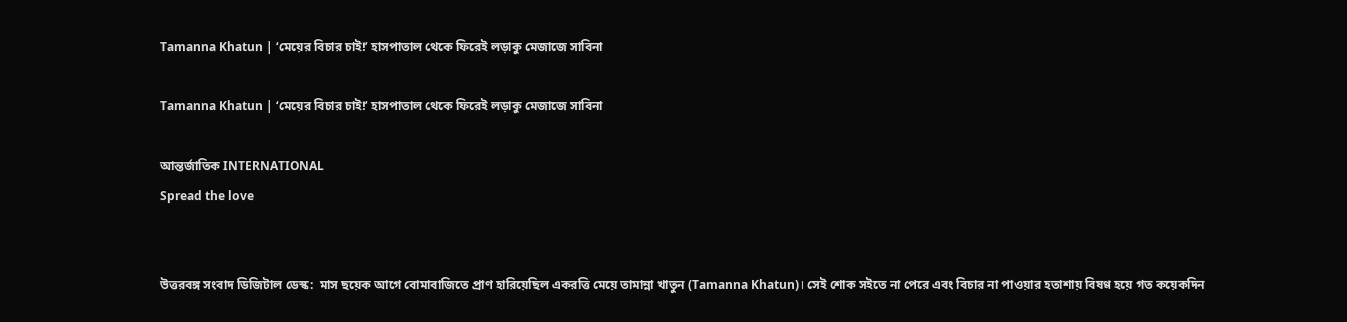Tamanna Khatun | ‘মেয়ের বিচার চাই!’ হাসপাতাল থেকে ফিরেই লড়াকু মেজাজে সাবিনা

Tamanna Khatun | ‘মেয়ের বিচার চাই!’ হাসপাতাল থেকে ফিরেই লড়াকু মেজাজে সাবিনা

আন্তর্জাতিক INTERNATIONAL
Spread the love


উত্তরবঙ্গ সংবাদ ডিজিটাল ডেস্ক:  মাস ছয়েক আগে বোমাবাজিতে প্রাণ হারিয়েছিল একরত্তি মেয়ে তামান্না খাতুন (Tamanna Khatun)। সেই শোক সইতে না পেরে এবং বিচার না পাওয়ার হতাশায় বিষণ্ণ হয়ে গত কয়েকদিন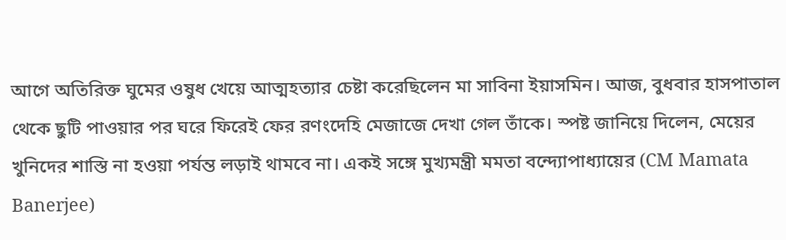আগে অতিরিক্ত ঘুমের ওষুধ খেয়ে আত্মহত্যার চেষ্টা করেছিলেন মা সাবিনা ইয়াসমিন। আজ, বুধবার হাসপাতাল থেকে ছুটি পাওয়ার পর ঘরে ফিরেই ফের রণংদেহি মেজাজে দেখা গেল তাঁকে। স্পষ্ট জানিয়ে দিলেন, মেয়ের খুনিদের শাস্তি না হওয়া পর্যন্ত লড়াই থামবে না। একই সঙ্গে মুখ্যমন্ত্রী মমতা বন্দ্যোপাধ্যায়ের (CM Mamata Banerjee)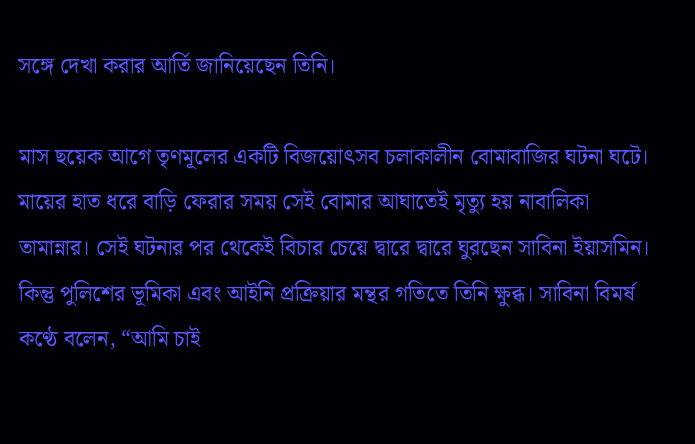সঙ্গে দেখা করার আর্তি জানিয়েছেন তিনি।

মাস ছয়েক আগে তৃণমূলের একটি বিজয়োৎসব চলাকালীন বোমাবাজির ঘটনা ঘটে। মায়ের হাত ধরে বাড়ি ফেরার সময় সেই বোমার আঘাতেই মৃত্যু হয় নাবালিকা তামান্নার। সেই ঘটনার পর থেকেই বিচার চেয়ে দ্বারে দ্বারে ঘুরছেন সাবিনা ইয়াসমিন। কিন্তু পুলিশের ভূমিকা এবং আইনি প্রক্রিয়ার মন্থর গতিতে তিনি ক্ষুব্ধ। সাবিনা বিমর্ষ কণ্ঠে বলেন, “আমি চাই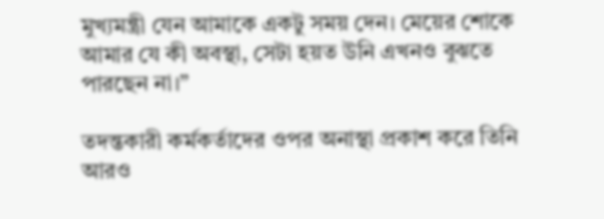মুখ্যমন্ত্রী যেন আমাকে একটু সময় দেন। মেয়ের শোকে আমার যে কী অবস্থা, সেটা হয়ত উনি এখনও বুঝতে পারছেন না।”

তদন্তকারী কর্মকর্তাদের ওপর অনাস্থা প্রকাশ করে তিনি আরও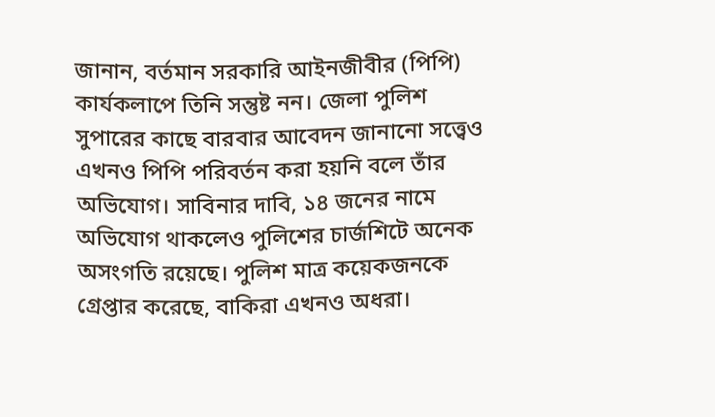জানান, বর্তমান সরকারি আইনজীবীর (পিপি) কার্যকলাপে তিনি সন্তুষ্ট নন। জেলা পুলিশ সুপারের কাছে বারবার আবেদন জানানো সত্ত্বেও এখনও পিপি পরিবর্তন করা হয়নি বলে তাঁর অভিযোগ। সাবিনার দাবি, ১৪ জনের নামে অভিযোগ থাকলেও পুলিশের চার্জশিটে অনেক অসংগতি রয়েছে। পুলিশ মাত্র কয়েকজনকে গ্রেপ্তার করেছে, বাকিরা এখনও অধরা।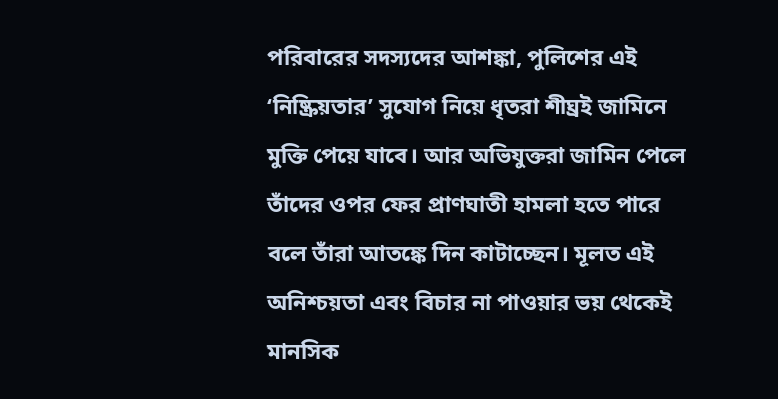পরিবারের সদস্যদের আশঙ্কা, পুলিশের এই ‘নিষ্ক্রিয়তার’ সুযোগ নিয়ে ধৃতরা শীঘ্রই জামিনে মুক্তি পেয়ে যাবে। আর অভিযুক্তরা জামিন পেলে তাঁদের ওপর ফের প্রাণঘাতী হামলা হতে পারে বলে তাঁরা আতঙ্কে দিন কাটাচ্ছেন। মূলত এই অনিশ্চয়তা এবং বিচার না পাওয়ার ভয় থেকেই মানসিক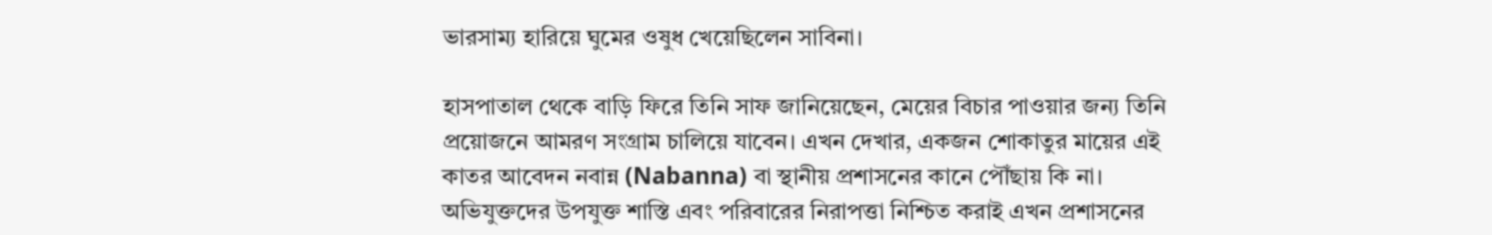ভারসাম্য হারিয়ে ঘুমের ওষুধ খেয়েছিলেন সাবিনা।

হাসপাতাল থেকে বাড়ি ফিরে তিনি সাফ জানিয়েছেন, মেয়ের বিচার পাওয়ার জন্য তিনি প্রয়োজনে আমরণ সংগ্রাম চালিয়ে যাবেন। এখন দেখার, একজন শোকাতুর মায়ের এই কাতর আবেদন নবান্ন (Nabanna) বা স্থানীয় প্রশাসনের কানে পৌঁছায় কি না। অভিযুক্তদের উপযুক্ত শাস্তি এবং পরিবারের নিরাপত্তা নিশ্চিত করাই এখন প্রশাসনের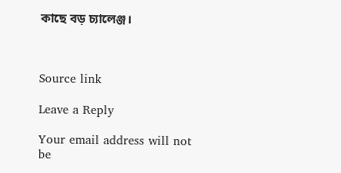কাছে বড় চ্যালেঞ্জ।



Source link

Leave a Reply

Your email address will not be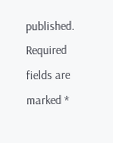published. Required fields are marked *